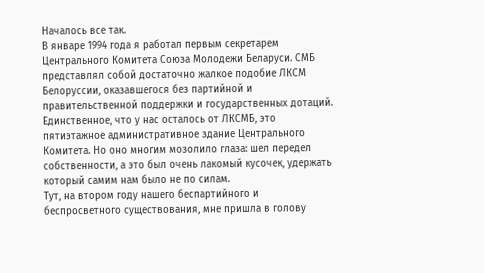Началось все так.
В январе 1994 года я работал первым секретарем Центрального Комитета Союза Молодежи Беларуси. СМБ представлял собой достаточно жалкое подобие ЛКСМ Белоруссии, оказавшегося без партийной и правительственной поддержки и государственных дотаций. Единственное, что у нас осталось от ЛКСМБ, это пятиэтажное административное здание Центрального Комитета. Но оно многим мозолило глаза: шел передел собственности, а это был очень лакомый кусочек, удержать который самим нам было не по силам.
Тут, на втором году нашего беспартийного и беспросветного существования, мне пришла в голову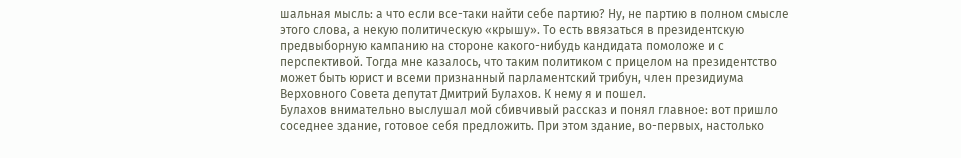шальная мысль: а что если все-таки найти себе партию? Ну, не партию в полном смысле этого слова, а некую политическую «крышу». То есть ввязаться в президентскую предвыборную кампанию на стороне какого-нибудь кандидата помоложе и с перспективой. Тогда мне казалось, что таким политиком с прицелом на президентство может быть юрист и всеми признанный парламентский трибун, член президиума Верховного Совета депутат Дмитрий Булахов. К нему я и пошел.
Булахов внимательно выслушал мой сбивчивый рассказ и понял главное: вот пришло соседнее здание, готовое себя предложить. При этом здание, во-первых, настолько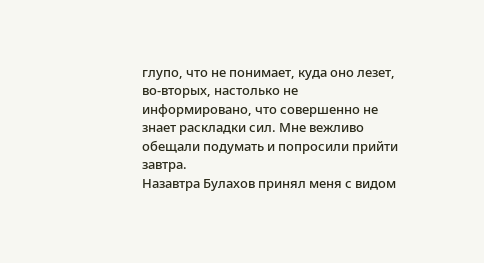глупо, что не понимает, куда оно лезет, во-вторых, настолько не информировано, что совершенно не знает раскладки сил. Мне вежливо обещали подумать и попросили прийти завтра.
Назавтра Булахов принял меня с видом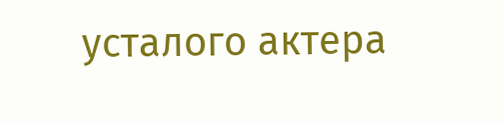усталого актера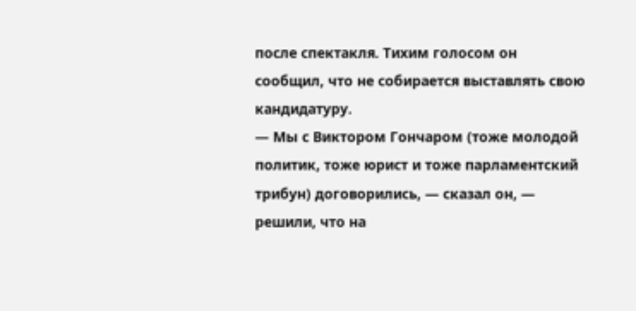после спектакля. Тихим голосом он сообщил, что не собирается выставлять свою кандидатуру.
— Мы с Виктором Гончаром (тоже молодой политик, тоже юрист и тоже парламентский трибун) договорились, — сказал он, — решили, что на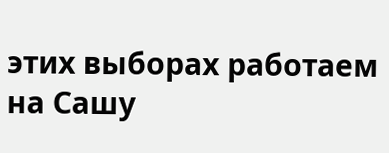этих выборах работаем на Сашу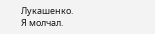Лукашенко.
Я молчал.